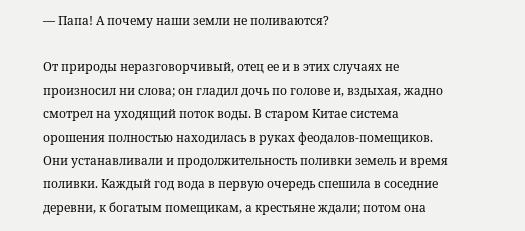— Папа! А почему наши земли не поливаются?

От природы неразговорчивый, отец ее и в этих случаях не произносил ни слова; он гладил дочь по голове и, вздыхая, жадно смотрел на уходящий поток воды. В старом Китае система орошения полностью находилась в руках феодалов-помещиков. Они устанавливали и продолжительность поливки земель и время поливки. Каждый год вода в первую очередь спешила в соседние деревни, к богатым помещикам, а крестьяне ждали; потом она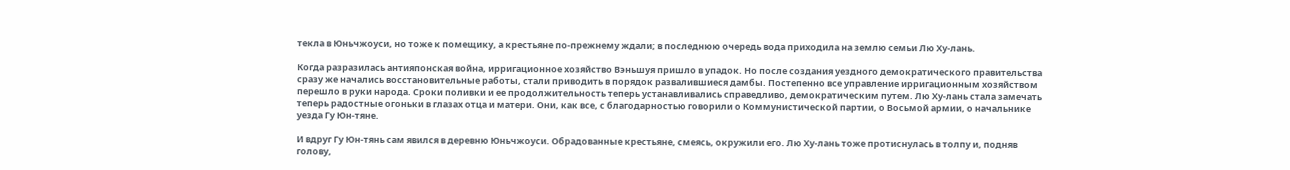текла в Юньчжоуси, но тоже к помещику, а крестьяне по-прежнему ждали; в последнюю очередь вода приходила на землю семьи Лю Ху-лань.

Когда разразилась антияпонская война, ирригационное хозяйство Вэньшуя пришло в упадок. Но после создания уездного демократического правительства сразу же начались восстановительные работы, стали приводить в порядок развалившиеся дамбы. Постепенно все управление ирригационным хозяйством перешло в руки народа. Сроки поливки и ее продолжительность теперь устанавливались справедливо, демократическим путем. Лю Ху-лань стала замечать теперь радостные огоньки в глазах отца и матери. Они, как все, с благодарностью говорили о Коммунистической партии, о Восьмой армии, о начальнике уезда Гу Юн-тяне.

И вдруг Гу Юн-тянь сам явился в деревню Юньчжоуси. Обрадованные крестьяне, смеясь, окружили его. Лю Ху-лань тоже протиснулась в толпу и, подняв голову,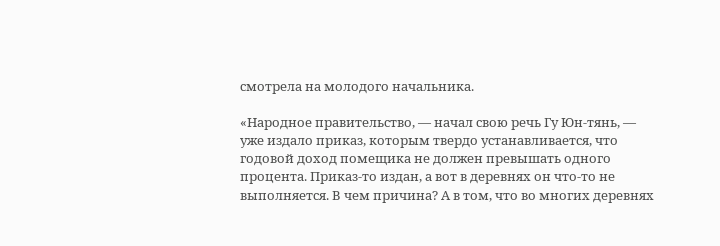смотрела на молодого начальника.

«Народное правительство, — начал свою речь Гу Юн-тянь, — уже издало приказ, которым твердо устанавливается, что годовой доход помещика не должен превышать одного процента. Приказ-то издан, а вот в деревнях он что-то не выполняется. В чем причина? А в том, что во многих деревнях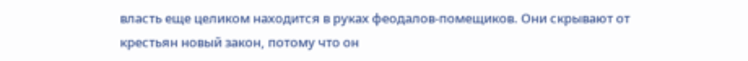власть еще целиком находится в руках феодалов-помещиков. Они скрывают от крестьян новый закон, потому что он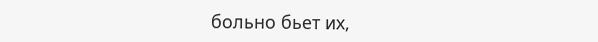больно бьет их,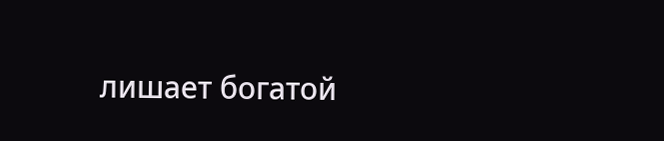лишает богатой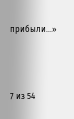прибыли…»



7 из 54